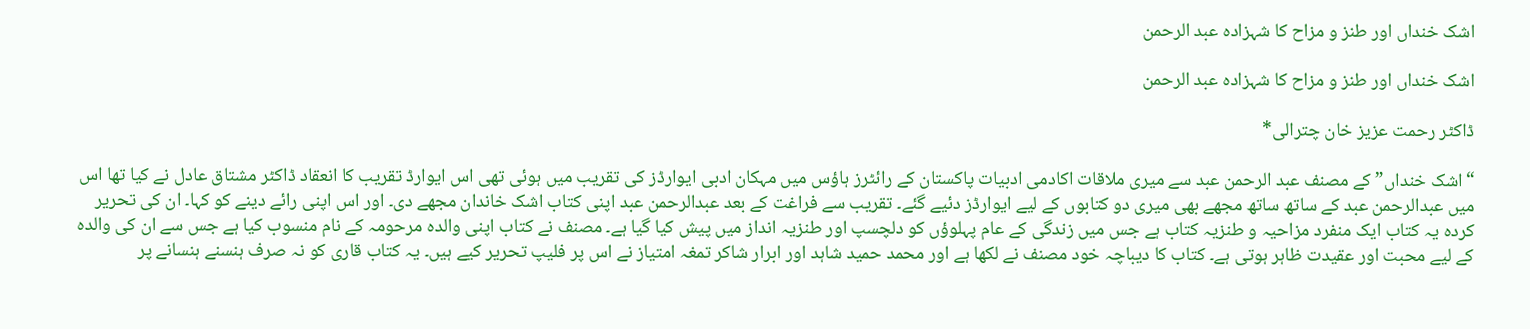اشک خنداں اور طنز و مزاح کا شہزادہ عبد الرحمن

اشک خنداں اور طنز و مزاح کا شہزادہ عبد الرحمن

ڈاکٹر رحمت عزیز خان چترالی*

“اشک خنداں” کے مصنف عبد الرحمن عبد سے میری ملاقات اکادمی ادبیات پاکستان کے رائٹرز ہاؤس میں مہکان ادبی ایوارڈز کی تقریب میں ہوئی تھی اس ایوارڈ تقریب کا انعقاد ڈاکٹر مشتاق عادل نے کیا تھا اس میں عبدالرحمن عبد کے ساتھ ساتھ مجھے بھی میری دو کتابوں کے لیے ایوارڈز دئیے گئے۔ تقریب سے فراغت کے بعد عبدالرحمن عبد اپنی کتاب اشک خاندان مجھے دی۔ اور اس اپنی رائے دینے کو کہا۔ ان کی تحریر کردہ یہ کتاب ایک منفرد مزاحیہ و طنزیہ کتاب ہے جس میں زندگی کے عام پہلوؤں کو دلچسپ اور طنزیہ انداز میں پیش کیا گیا ہے۔ مصنف نے کتاب اپنی والدہ مرحومہ کے نام منسوب کیا ہے جس سے ان کی والدہ کے لیے محبت اور عقیدت ظاہر ہوتی ہے۔ کتاب کا دیباچہ خود مصنف نے لکھا ہے اور محمد حمید شاہد اور ابرار شاکر تمغہ امتیاز نے اس پر فلیپ تحریر کیے ہیں۔ یہ کتاب قاری کو نہ صرف ہنسنے ہنسانے پر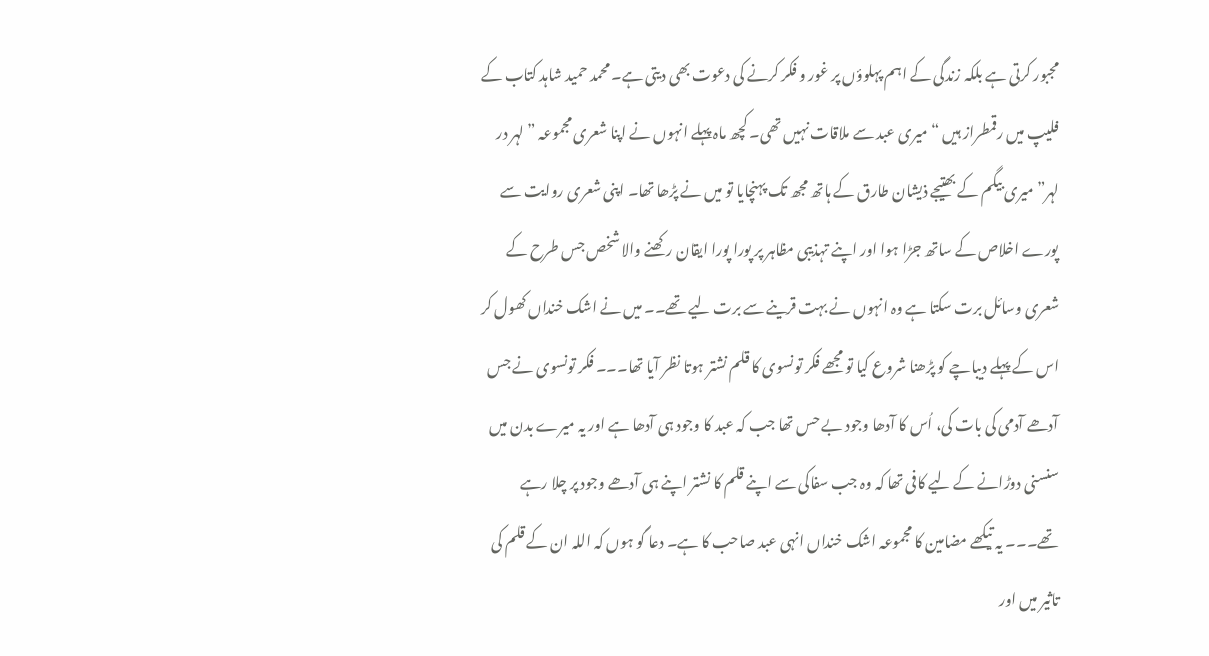مجبور کرتی ہے بلکہ زندگی کے اہم پہلوؤں پر غور و فکر کرنے کی دعوت بھی دیتی ہے۔ محمد حمید شاہد کتاب کے فلیپ میں رقمطراز ہیں “میری عبد سے ملاقات نہیں تھی۔ کچھ ماہ پہلے انہوں نے اپنا شعری مجموعہ ” لہر در لہر” میری بیگم کے بھتیجے ذیشان طارق کے ہاتھ مجھ تک پہنچایا تو میں نے پڑھا تھا۔ اپنی شعری روایت سے پورے اخلاص کے ساتھ جڑا ہوا اور اپنے تہذیبی مظاہر پر پورا پورا ایقان رکھنے والا شخص جس طرح کے شعری وسائل برت سکتا ہے وہ انہوں نے بہت قرینے سے برت لیے تھے۔۔ میں نے اشک خنداں کھول کر اس کے پہلے دیباچے کو پڑھنا شروع کیا تو مجھے فکر تونسوی کا قلم نشتر ہوتا نظر آیا تھا۔۔۔ فکر تونسوی نے جس آدھے آدمی کی بات کی، اُس کا آدھا وجود بے حس تھا جب کہ عبد کا وجود ہی آدھا ہے اور یہ میرے بدن میں سنسنی دوڑانے کے لیے کافی تھا کہ وہ جب سفاکی سے اپنے قلم کا نشتر اپنے ہی آدھے وجود پر چلا رہے تھے۔۔۔ یہ تیکھے مضامین کا مجموعہ اشک خنداں انہی عبد صاحب کا ہے۔ دعا گو ہوں کہ اللہ ان کے قلم کی تاثیر میں اور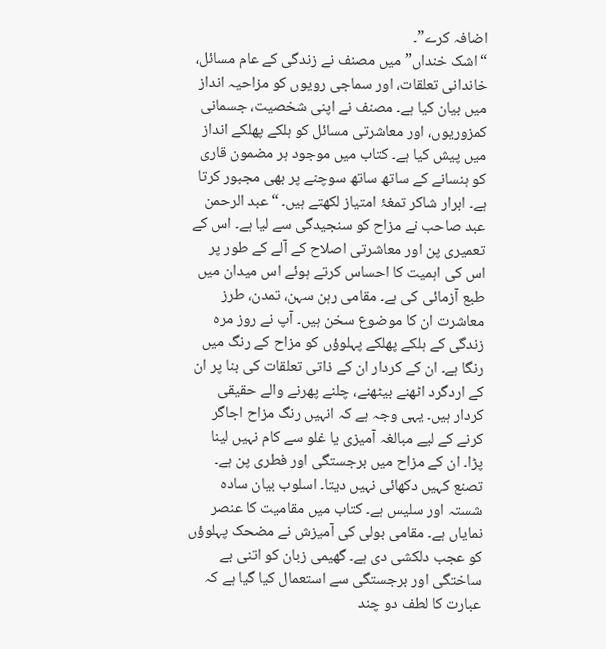اضافہ کرے”۔
“اشک خنداں” میں مصنف نے زندگی کے عام مسائل، خاندانی تعلقات، اور سماجی رویوں کو مزاحیہ انداز میں بیان کیا ہے۔ مصنف نے اپنی شخصیت، جسمانی کمزوریوں، اور معاشرتی مسائل کو ہلکے پھلکے انداز میں پیش کیا ہے۔ کتاب میں موجود ہر مضمون قاری کو ہنسانے کے ساتھ ساتھ سوچنے پر بھی مجبور کرتا ہے۔ ابرار شاکر تمغۂ امتیاز لکھتے ہیں۔ “عبد الرحمن عبد صاحب نے مزاح کو سنجیدگی سے لیا ہے۔ اس کے تعمیری پن اور معاشرتی اصلاح کے آلے کے طور پر اس کی اہمیت کا احساس کرتے ہوئے اس میدان میں طبع آزمائی کی ہے۔ مقامی رہن سہن، تمدن، طرز معاشرت ان کا موضوع سخن ہیں۔ آپ نے روز مرہ زندگی کے ہلکے پھلکے پہلوؤں کو مزاح کے رنگ میں رنگا ہے۔ ان کے کردار ان کے ذاتی تعلقات کی بنا پر ان کے اردگرد اٹھنے بیٹھنے، چلنے پھرنے والے حقیقی کردار ہیں۔ یہی وجہ ہے کہ انہیں رنگ مزاح اجاگر کرنے کے لیے مبالغہ آمیزی یا غلو سے کام نہیں لینا پڑا۔ ان کے مزاح میں برجستگی اور فطری پن ہے۔ تصنع کہیں دکھائی نہیں دیتا۔ اسلوب بیان سادہ شستہ اور سلیس ہے۔ کتاب میں مقامیت کا عنصر نمایاں ہے۔ مقامی بولی کی آمیزش نے مضحک پہلوؤں کو عجب دلکشی دی ہے۔ گھیمی زبان کو اتنی بے ساختگی اور برجستگی سے استعمال کیا گیا ہے کہ عبارت کا لطف دو چند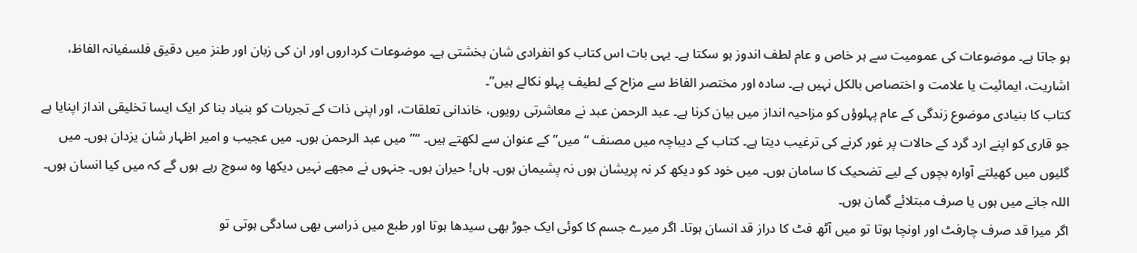ہو جاتا ہے۔ موضوعات کی عمومیت سے ہر خاص و عام لطف اندوز ہو سکتا ہے۔ یہی بات اس کتاب کو انفرادی شان بخشتی ہے۔ موضوعات کرداروں اور ان کی زبان اور طنز میں دقیق فلسفیانہ الفاظ، اشاریت، ایمائیت یا علامت و اختصاص بالکل نہیں ہے۔ سادہ اور مختصر الفاظ سے مزاح کے لطیف پہلو نکالے ہیں”۔
کتاب کا بنیادی موضوع زندگی کے عام پہلوؤں کو مزاحیہ انداز میں بیان کرنا ہے۔ عبد الرحمن عبد نے معاشرتی رویوں، خاندانی تعلقات، اور اپنی ذات کے تجربات کو بنیاد بنا کر ایک ایسا تخلیقی انداز اپنایا ہے جو قاری کو اپنے ارد گرد کے حالات پر غور کرنے کی ترغیب دیتا ہے۔ کتاب کے دیباچہ میں مصنف “میں” کے عنوان سے لکھتے ہیں۔ “”میں عبد الرحمن ہوں۔ میں عجیب و امیر اظہار شان یزدان ہوں۔ میں گلیوں میں کھیلتے آوارہ بچوں کے لیے تضحیک کا سامان ہوں۔ میں خود کو دیکھ کر نہ پریشان ہوں نہ پشیمان ہوں۔ ہاں! حیران ہوں۔ جنہوں نے مجھے نہیں دیکھا وہ سوچ رہے ہوں گے کہ میں کیا انسان ہوں۔ اللہ جانے میں ہوں یا صرف مبتلائے گمان ہوں۔
اگر میرا قد صرف چارفٹ اور اونچا ہوتا تو میں آٹھ فٹ کا دراز قد انسان ہوتا۔ اگر میرے جسم کا کوئی ایک جوڑ بھی سیدھا ہوتا اور طبع میں ذراسی بھی سادگی ہوتی تو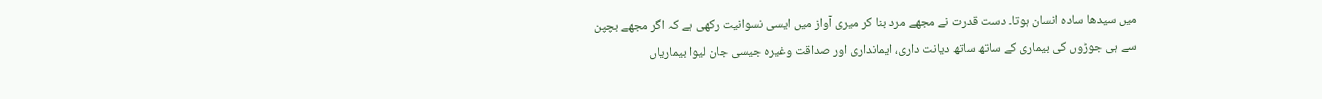میں سیدھا سادہ انسان ہوتا۔ دست قدرت نے مجھے مرد بنا کر میری آواز میں ایسی نسوانیت رکھی ہے کہ اگر مجھے بچپن سے ہی جوڑوں کی بیماری کے ساتھ ساتھ دیانت داری، ایمانداری اور صداقت وغیرہ جیسی جان لیوا بیماریاں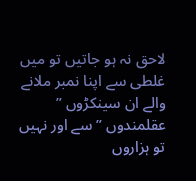لاحق نہ ہو جاتیں تو میں غلطی سے اپنا نمبر ملانے والے ان سینکڑوں ” عقلمندوں ” سے اور نہیں تو ہزاروں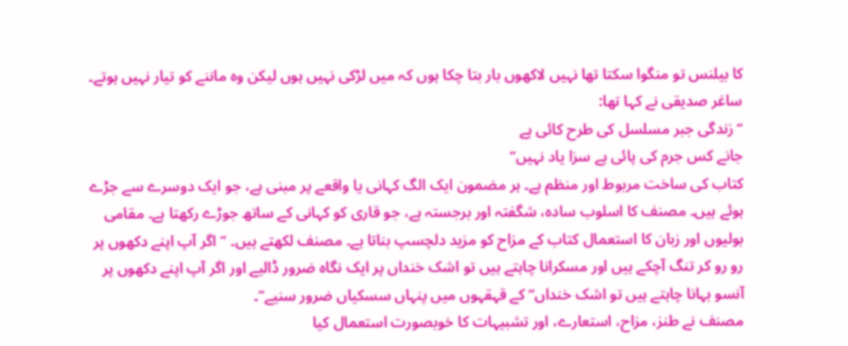کا بیلنس تو منگوا سکتا تھا نہیں لاکھوں بار بتا چکا ہوں کہ میں لڑکی نہیں ہوں لیکن وہ ماننے کو تیار نہیں ہوتے۔ ساغر صدیقی نے کہا تھا:
“زندگی جبر مسلسل کی طرح کائی ہے
جانے کس جرم کی پائی ہے سزا یاد نہیں”
کتاب کی ساخت مربوط اور منظم ہے۔ ہر مضمون ایک الگ کہانی یا واقعے پر مبنی ہے، جو ایک دوسرے سے جڑے ہوئے ہیں۔ مصنف کا اسلوب سادہ، شگفتہ اور برجستہ ہے، جو قاری کو کہانی کے ساتھ جوڑے رکھتا ہے۔ مقامی بولیوں اور زبان کا استعمال کتاب کے مزاح کو مزید دلچسپ بناتا ہے۔ مصنف لکھتے ہیں۔ “اگر آپ اپنے دکھوں پر رو رو کر تنگ آچکے ہیں اور مسکرانا چاہتے ہیں تو اشک خنداں پر ایک نگاہ ضرور ڈالیے اور اگر آپ اپنے دکھوں پر آنسو بہانا چاہتے ہیں تو اشک خنداں“ کے قہقہوں میں پنہاں سسکیاں ضرور سنیے”۔
مصنف نے طنز، مزاح، استعارے، اور تشبیہات کا خوبصورت استعمال کیا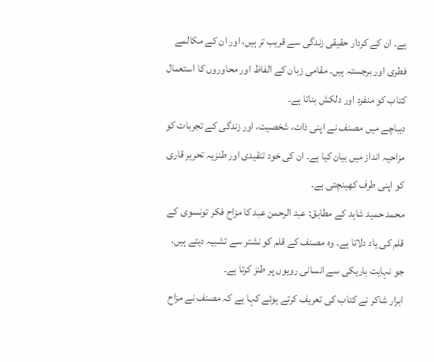ہے۔ ان کے کردار حقیقی زندگی سے قریب تر ہیں، اور ان کے مکالمے فطری اور برجستہ ہیں۔ مقامی زبان کے الفاظ اور محاوروں کا استعمال کتاب کو منفرد اور دلکش بناتا ہے۔
دیباچے میں مصنف نے اپنی ذات، شخصیت، اور زندگی کے تجربات کو مزاحیہ انداز میں بیان کیا ہے۔ ان کی خود تنقیدی اور طنزیہ تحریر قاری کو اپنی طرف کھینچتی ہے۔
محمد حمید شاہد کے مطابق: عبد الرحمن عبد کا مزاح فکر تونسوی کے قلم کی یاد دلاتا ہے۔ وہ مصنف کے قلم کو نشتر سے تشبیہ دیتے ہیں، جو نہایت باریکی سے انسانی رویوں پر طنز کرتا ہے۔
ابرار شاکر نے کتاب کی تعریف کرتے ہوئے کہا ہے کہ مصنف نے مزاح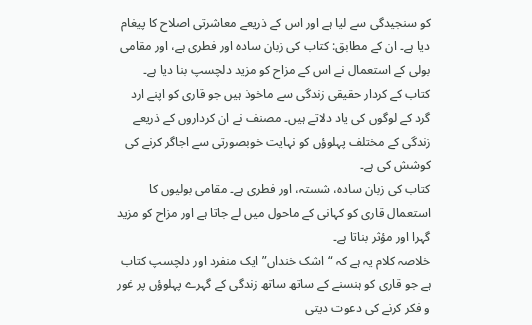کو سنجیدگی سے لیا ہے اور اس کے ذریعے معاشرتی اصلاح کا پیغام دیا ہے۔ ان کے مطابق: کتاب کی زبان سادہ اور فطری ہے، اور مقامی بولی کے استعمال نے اس کے مزاح کو مزید دلچسپ بنا دیا ہے۔
کتاب کے کردار حقیقی زندگی سے ماخوذ ہیں جو قاری کو اپنے ارد گرد کے لوگوں کی یاد دلاتے ہیں۔ مصنف نے ان کرداروں کے ذریعے زندگی کے مختلف پہلوؤں کو نہایت خوبصورتی سے اجاگر کرنے کی کوشش کی ہے۔
کتاب کی زبان سادہ، شستہ، اور فطری ہے۔ مقامی بولیوں کا استعمال قاری کو کہانی کے ماحول میں لے جاتا ہے اور مزاح کو مزید گہرا اور مؤثر بناتا ہے۔
خلاصہ کلام یہ ہے کہ “اشک خنداں” ایک منفرد اور دلچسپ کتاب ہے جو قاری کو ہنسنے کے ساتھ ساتھ زندگی کے گہرے پہلوؤں پر غور و فکر کرنے کی دعوت دیتی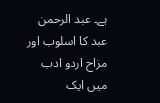ہے۔ عبد الرحمن عبد کا اسلوب اور مزاح اردو ادب میں ایک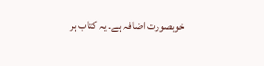خوبصورت اضافہ ہے۔ یہ کتاب ہر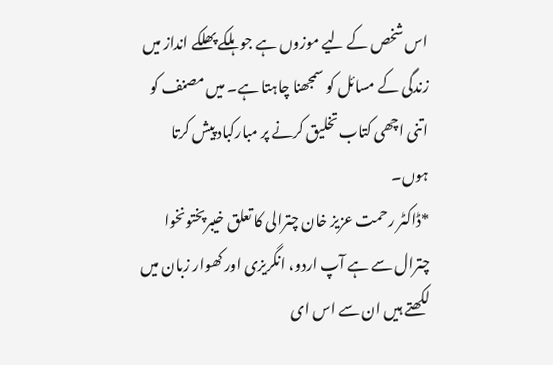اس شخص کے لیے موزوں ہے جو ہلکے پھلکے انداز میں زندگی کے مسائل کو سمجھنا چاہتا ہے۔ میں مصنف کو اتنی اچھی کتاب تخلیق کرنے پر مبارکباد پیش کرتا ہوں۔
*ڈاکٹر رحمت عزیز خان چترالی کا تعلق خیبرپختونخوا چترال سے ہے آپ اردو، انگریزی اور کھوار زبان میں لکھتے ہیں ان سے اس ای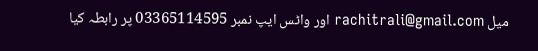میل rachitrali@gmail.com اور واٹس ایپ نمبر 03365114595 پر رابطہ کیا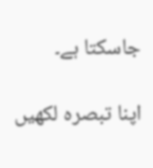جاسکتا ہے۔

اپنا تبصرہ لکھیں